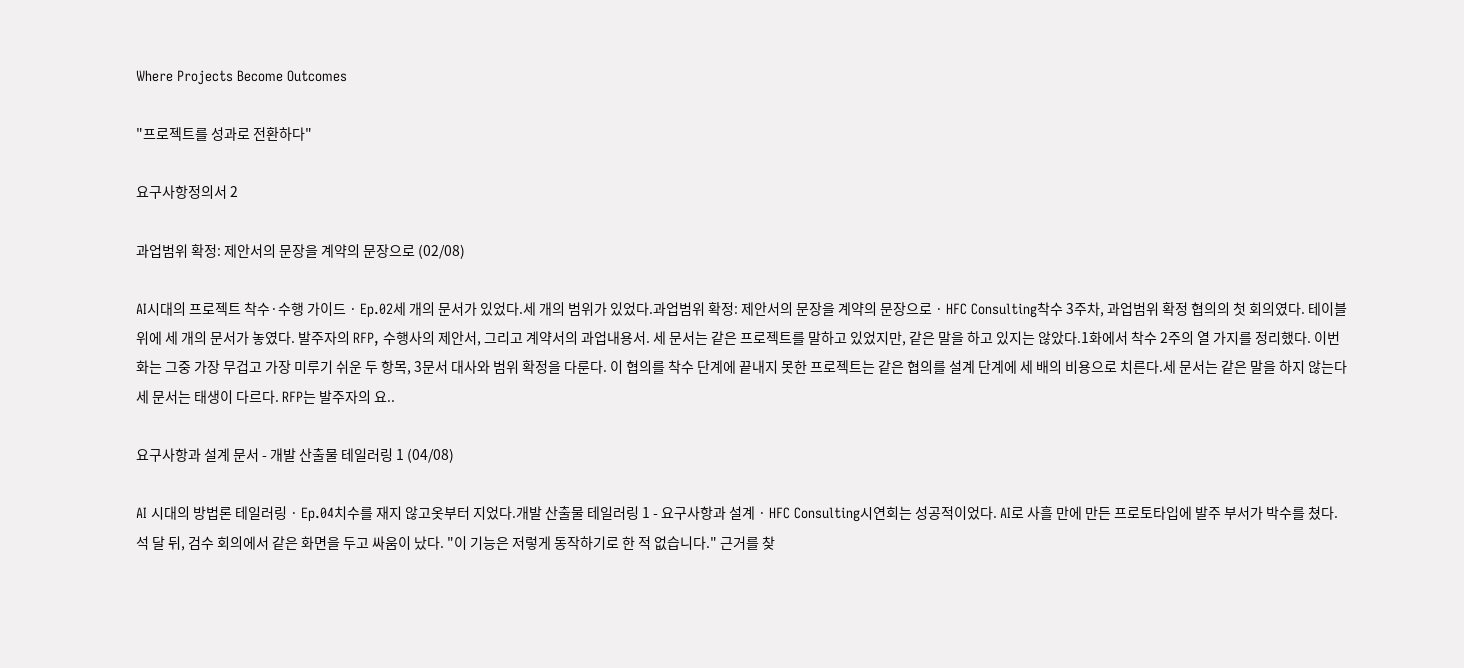Where Projects Become Outcomes

"프로젝트를 성과로 전환하다"

요구사항정의서 2

과업범위 확정: 제안서의 문장을 계약의 문장으로 (02/08)

AI시대의 프로젝트 착수·수행 가이드 · Ep.02세 개의 문서가 있었다.세 개의 범위가 있었다.과업범위 확정: 제안서의 문장을 계약의 문장으로 · HFC Consulting착수 3주차, 과업범위 확정 협의의 첫 회의였다. 테이블 위에 세 개의 문서가 놓였다. 발주자의 RFP, 수행사의 제안서, 그리고 계약서의 과업내용서. 세 문서는 같은 프로젝트를 말하고 있었지만, 같은 말을 하고 있지는 않았다.1화에서 착수 2주의 열 가지를 정리했다. 이번 화는 그중 가장 무겁고 가장 미루기 쉬운 두 항목, 3문서 대사와 범위 확정을 다룬다. 이 협의를 착수 단계에 끝내지 못한 프로젝트는 같은 협의를 설계 단계에 세 배의 비용으로 치른다.세 문서는 같은 말을 하지 않는다세 문서는 태생이 다르다. RFP는 발주자의 요..

요구사항과 설계 문서 - 개발 산출물 테일러링 1 (04/08)

AI 시대의 방법론 테일러링 · Ep.04치수를 재지 않고옷부터 지었다.개발 산출물 테일러링 1 - 요구사항과 설계 · HFC Consulting시연회는 성공적이었다. AI로 사흘 만에 만든 프로토타입에 발주 부서가 박수를 쳤다. 석 달 뒤, 검수 회의에서 같은 화면을 두고 싸움이 났다. "이 기능은 저렇게 동작하기로 한 적 없습니다." 근거를 찾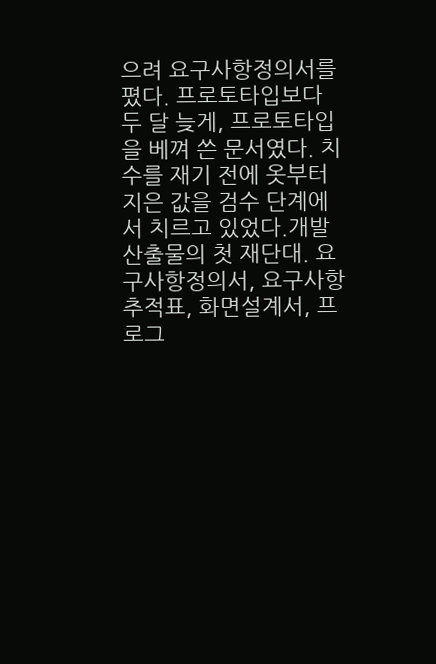으려 요구사항정의서를 폈다. 프로토타입보다 두 달 늦게, 프로토타입을 베껴 쓴 문서였다. 치수를 재기 전에 옷부터 지은 값을 검수 단계에서 치르고 있었다.개발 산출물의 첫 재단대. 요구사항정의서, 요구사항추적표, 화면설계서, 프로그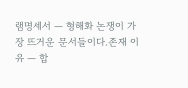램명세서 — 형해화 논쟁이 가장 뜨거운 문서들이다.존재 이유 — 합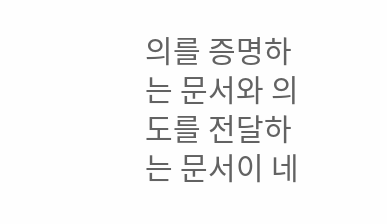의를 증명하는 문서와 의도를 전달하는 문서이 네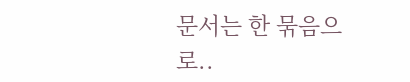문서는 한 묶음으로..